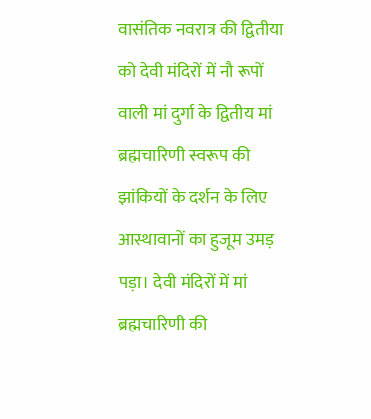वासंतिक नवरात्र की द्वितीया को देवी मंदिरों में नौ रूपों वाली मां दुर्गा के द्वितीय मां ब्रह्मचारिणी स्वरूप की झांकियों के दर्शन के लिए आस्थावानों का हुजूम उमड़ पड़ा। देवी मंदिरों में मां ब्रह्मचारिणी की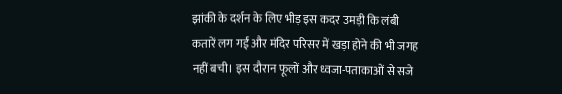झांकी के दर्शन के लिए भीड़ इस कदर उमड़ी कि लंबी कतारें लग गईं और मंदिर परिसर में खड़ा होने की भी जगह नहीं बची। इस दौरान फूलों और ध्वजा-पताकाओं से सजे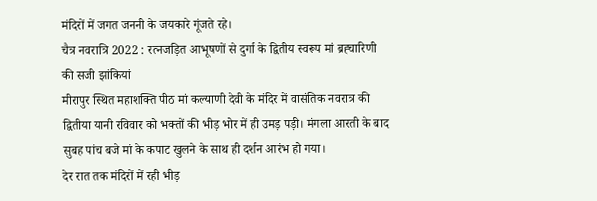मंदिरों में जगत जननी के जयकारे गूंजते रहे।
चैत्र नवरात्रि 2022 : रत्नजड़ित आभूषणों से दुर्गा के द्वितीय स्वरूप मां ब्रह्चारिणी की सजी झांकियां
मीरापुर स्थित महाशक्ति पीठ मां कल्याणी देवी के मंदिर में वासंतिक नवरात्र की द्वितीया यानी रविवार को भक्तों की भीड़ भोर में ही उमड़ पड़ी। मंगला आरती के बाद सुबह पांच बजे मां के कपाट खुलने के साथ ही दर्शन आरंभ हो गया।
देर रात तक मंदिरों में रही भीड़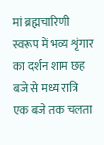मां ब्रह्मचारिणी स्वरूप में भव्य शृंगार का दर्शन शाम छह बजे से मध्य रात्रि एक बजे तक चलता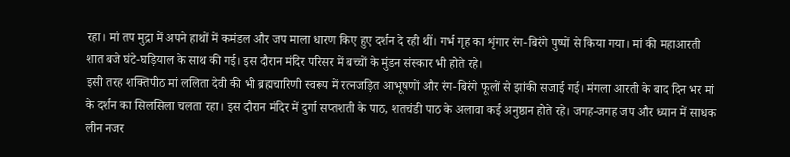रहा। मां तप मुद्रा में अपने हाथों में कमंडल और जप माला धारण किए हुए दर्शन दे रही थीं। गर्भ गृह का शृंगार रंग-बिरंगे पुष्पों से किया गया। मां की महाआरती शात बजे घंटे-घड़ियाल के साथ की गई। इस दौरान मंदिर परिसर में बच्चों के मुंडन संस्कार भी होते रहे।
इसी तरह शक्तिपीठ मां ललिता देवी की भी ब्रह्मचारिणी स्वरूप में रत्नजड़ित आभूषणों और रंग-बिरंगे फूलों से झांकी सजाई गई। मंगला आरती के बाद दिन भर मां के दर्शन का सिलसिला चलता रहा। इस दौरान मंदिर में दुर्गा सप्तशती के पाठ, शतचंडी पाठ के अलावा कई अनुष्ठान होते रहे। जगह-जगह जप और ध्यान में साधक लीन नजर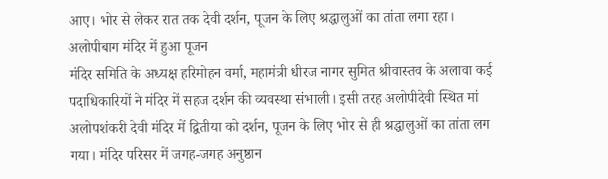आए। भोर से लेकर रात तक देवी दर्शन, पूजन के लिए श्रद्धालुओं का तांता लगा रहा।
अलोपीबाग मंदिर में हुआ पूजन
मंदिर समिति के अध्यक्ष हरिमोहन वर्मा, महामंत्री धीरज नागर सुमित श्रीवास्तव के अलावा कई पदाधिकारियों ने मंदिर में सहज दर्शन की व्यवस्था संभाली। इसी तरह अलोपीदेवी स्थित मां अलोपशंकरी देवी मंदिर में द्वितीया को दर्शन, पूजन के लिए भोर से ही श्रद्धालुओं का तांता लग गया। मंदिर परिसर में जगह-जगह अनुष्ठान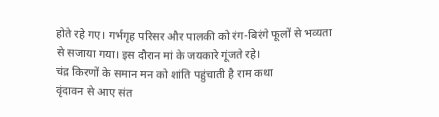होते रहे गए। गर्भगृह परिसर और पालकी को रंग-बिरंगे फूलों से भव्यता से सजाया गया। इस दौरान मां के जयकारे गूंजते रहे।
चंद्र किरणों के समान मन को शांति पहुंचाती है राम कथा
वृंदावन से आए संत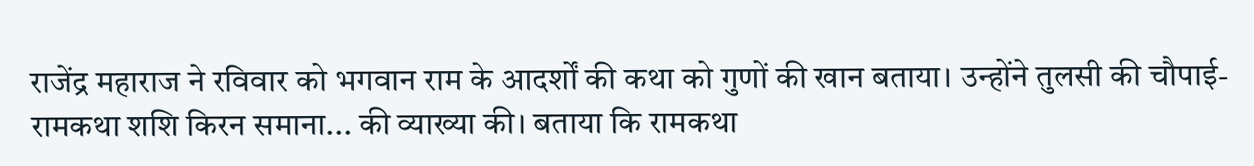राजेंद्र महाराज ने रविवार को भगवान राम के आदर्शों की कथा को गुणों की खान बताया। उन्होंने तुलसी की चौपाई- रामकथा शशि किरन समाना... की व्याख्या की। बताया कि रामकथा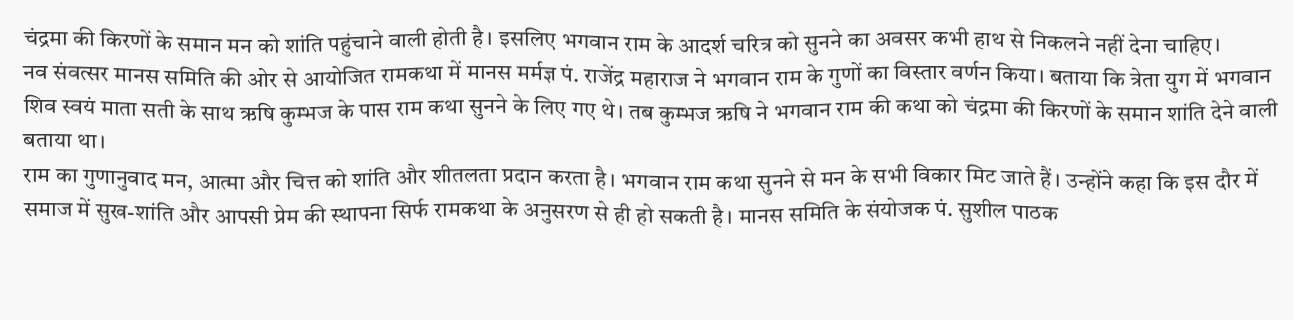चंद्रमा की किरणों के समान मन को शांति पहुंचाने वाली होती है। इसलिए भगवान राम के आदर्श चरित्र को सुनने का अवसर कभी हाथ से निकलने नहीं देना चाहिए।
नव संवत्सर मानस समिति की ओर से आयोजित रामकथा में मानस मर्मज्ञ पं. राजेंद्र महाराज ने भगवान राम के गुणों का विस्तार वर्णन किया। बताया कि त्रेता युग में भगवान शिव स्वयं माता सती के साथ ऋषि कुम्भज के पास राम कथा सुनने के लिए गए थे। तब कुम्भज ऋषि ने भगवान राम की कथा को चंद्रमा की किरणों के समान शांति देने वाली बताया था।
राम का गुणानुवाद मन, आत्मा और चित्त को शांति और शीतलता प्रदान करता है। भगवान राम कथा सुनने से मन के सभी विकार मिट जाते हैं। उन्होंने कहा कि इस दौर में समाज में सुख-शांति और आपसी प्रेम की स्थापना सिर्फ रामकथा के अनुसरण से ही हो सकती है। मानस समिति के संयोजक पं. सुशील पाठक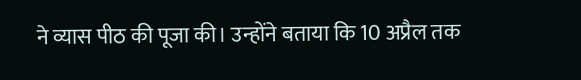ने व्यास पीठ की पूजा की। उन्होंने बताया कि 10 अप्रैल तक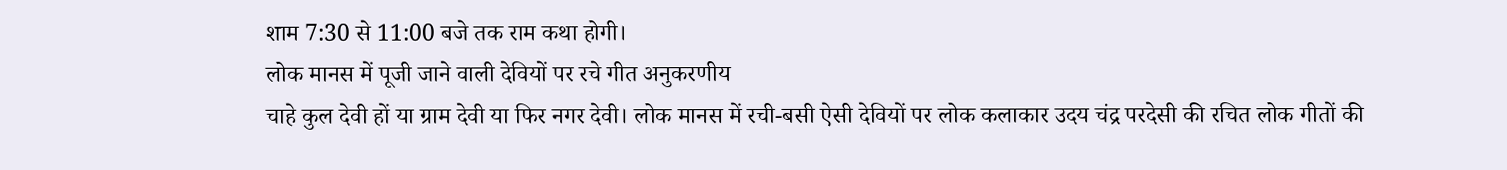शाम 7:30 से 11:00 बजे तक राम कथा होगी।
लोक मानस में पूजी जाने वाली देवियों पर रचे गीत अनुकरणीय
चाहे कुल देवी हों या ग्राम देवी या फिर नगर देवी। लोक मानस में रची-बसी ऐसी देवियों पर लोक कलाकार उदय चंद्र परदेसी की रचित लोक गीतों की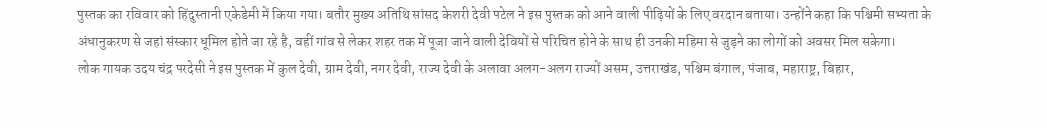पुस्तक का रविवार को हिंदुस्तानी एकेडेमी में किया गया। बतौर मुख्य अतिथि सांसद केशरी देवी पटेल ने इस पुस्तक को आने वाली पीढ़ियों के लिए वरदान बताया। उन्होंने कहा कि पश्चिमी सभ्यता के अंधानुकरण से जहां संस्कार धूमिल होते जा रहे है, वहीं गांव से लेकर शहर तक में पूजा जाने वाली देवियों से परिचित होने के साथ ही उनकी महिमा से जुड़ने का लोगों को अवसर मिल सकेगा।
लोक गायक उदय चंद्र परदेसी ने इस पुस्तक में कुल देवी, ग्राम देवी, नगर देवी, राज्य देवी के अलावा अलग-अलग राज्यों असम, उत्तराखंड, पश्चिम बंगाल, पंजाब, महाराष्ट्र, बिहार,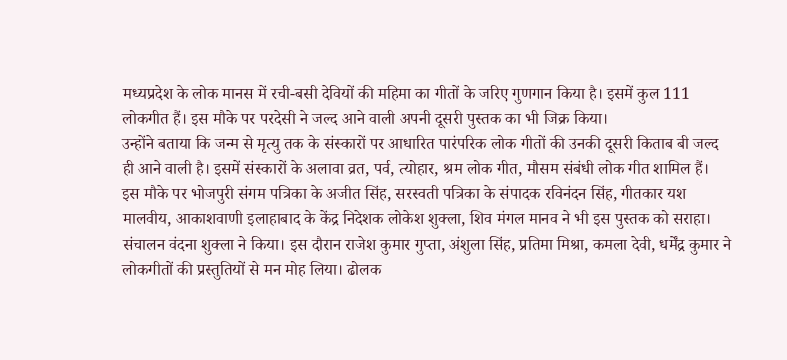मध्यप्रदेश के लोक मानस में रची-बसी देवियों की महिमा का गीतों के जरिए गुणगान किया है। इसमें कुल 111 लोकगीत हैं। इस मौके पर परदेसी ने जल्द आने वाली अपनी दूसरी पुस्तक का भी जिक्र किया।
उन्होंने बताया कि जन्म से मृत्यु तक के संस्कारों पर आधारित पारंपरिक लोक गीतों की उनकी दूसरी किताब बी जल्द ही आने वाली है। इसमें संस्कारों के अलावा व्रत, पर्व, त्योहार, श्रम लोक गीत, मौसम संबंधी लोक गीत शामिल हैं।
इस मौके पर भोजपुरी संगम पत्रिका के अजीत सिंह, सरस्वती पत्रिका के संपादक रविनंदन सिंह, गीतकार यश मालवीय, आकाशवाणी इलाहाबाद के केंद्र निदेशक लोकेश शुक्ला, शिव मंगल मानव ने भी इस पुस्तक को सराहा। संचालन वंदना शुक्ला ने किया। इस दौरान राजेश कुमार गुप्ता, अंशुला सिंह, प्रतिमा मिश्रा, कमला देवी, धर्मेंद्र कुमार ने लोकगीतों की प्रस्तुतियों से मन मोह लिया। ढोलक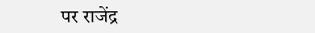पर राजेंद्र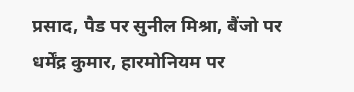प्रसाद, पैड पर सुनील मिश्रा, बैंजो पर धर्मेंद्र कुमार, हारमोनियम पर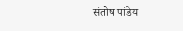संतोष पांडेय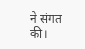ने संगत की।